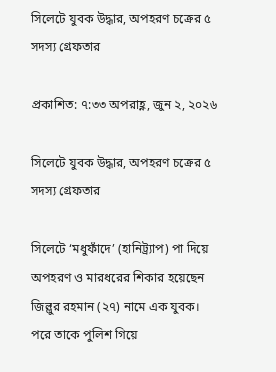সিলেটে যুবক উদ্ধার, অপহরণ চক্রের ৫ সদস্য গ্রেফতার

প্রকাশিত: ৭:৩৩ অপরাহ্ণ, জুন ২, ২০২৬

সিলেটে যুবক উদ্ধার, অপহরণ চক্রের ৫ সদস্য গ্রেফতার

সিলেটে ‘মধুফাঁদে’ (হানিট্র্যাপ) পা দিয়ে অপহরণ ও মারধরের শিকার হয়েছেন জিল্লুর রহমান (২৭) নামে এক যুবক। পরে তাকে পুলিশ গিয়ে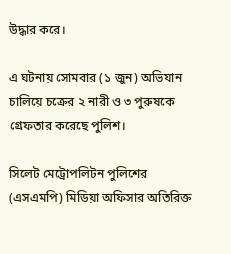উদ্ধার করে।

এ ঘটনায় সোমবার (১ জুন) অভিযান চালিয়ে চক্রের ২ নারী ও ৩ পুরুষকে গ্রেফতার করেছে পুলিশ।

সিলেট মেট্রোপলিটন পুলিশের (এসএমপি) মিডিয়া অফিসার অতিরিক্ত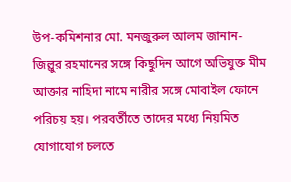উপ-কমিশনার মো. মনজুরুল আলম জানান- জিল্লুর রহমানের সঙ্গে কিছুদিন আগে অভিযুক্ত মীম আক্তার নাহিদা নামে নারীর সঙ্গে মোবাইল ফোনে পরিচয় হয়। পরবর্তীতে তাদের মধ্যে নিয়মিত যোগাযোগ চলতে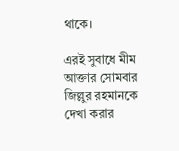থাকে।

এরই সুবাধে মীম আক্তার সোমবার জিল্লুর রহমানকে দেখা করার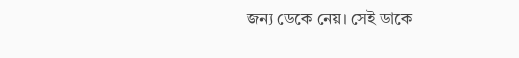জন্য ডেকে নেয়। সেই ডাকে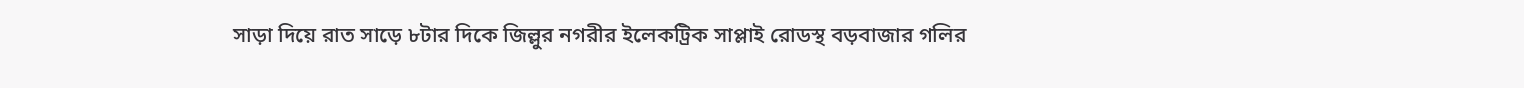সাড়া দিয়ে রাত সাড়ে ৮টার দিকে জিল্লুর নগরীর ইলেকট্রিক সাপ্লাই রোডস্থ বড়বাজার গলির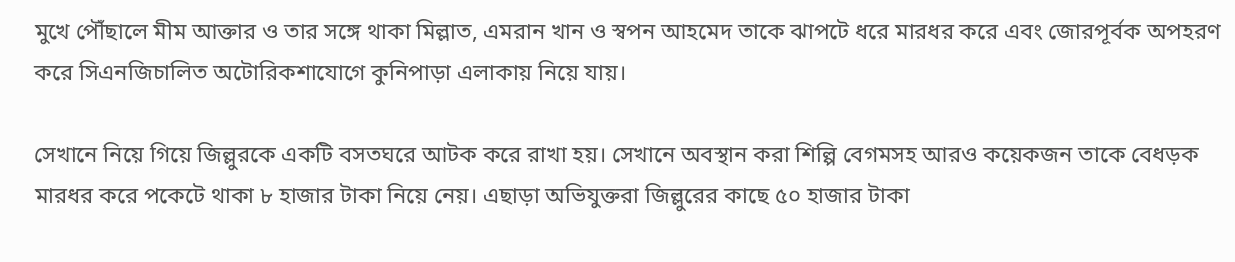মুখে পৌঁছালে মীম আক্তার ও তার সঙ্গে থাকা মিল্লাত, এমরান খান ও স্বপন আহমেদ তাকে ঝাপটে ধরে মারধর করে এবং জোরপূর্বক অপহরণ করে সিএনজিচালিত অটোরিকশাযোগে কুনিপাড়া এলাকায় নিয়ে যায়।

সেখানে নিয়ে গিয়ে জিল্লুরকে একটি বসতঘরে আটক করে রাখা হয়। সেখানে অবস্থান করা শিল্পি বেগমসহ আরও কয়েকজন তাকে বেধড়ক মারধর করে পকেটে থাকা ৮ হাজার টাকা নিয়ে নেয়। এছাড়া অভিযুক্তরা জিল্লুরের কাছে ৫০ হাজার টাকা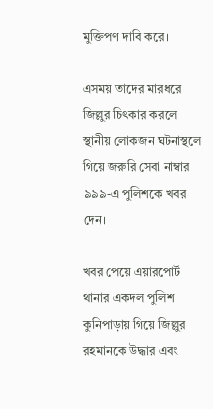মুক্তিপণ দাবি করে।

এসময় তাদের মারধরে জিল্লুর চিৎকার করলে স্থানীয় লোকজন ঘটনাস্থলে গিয়ে জরুরি সেবা নাম্বার ৯৯৯-এ পুলিশকে খবর দেন।

খবর পেয়ে এয়ারপোর্ট থানার একদল পুলিশ কুনিপাড়ায় গিয়ে জিল্লুর রহমানকে উদ্ধার এবং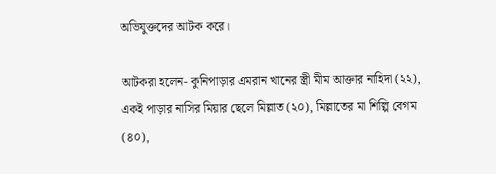অভিযুক্তদের আটক করে।

আটকরা হলেন- কুনিপাড়ার এমরান খানের স্ত্রী মীম আক্তার নাহিদা (২২), একই পাড়ার নাসির মিয়ার ছেলে মিল্লাত (২০), মিল্লাতের মা শিল্পি বেগম (৪০),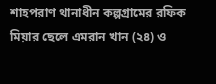শাহপরাণ থানাধীন কল্পগ্রামের রফিক মিয়ার ছেলে এমরান খান (২৪) ও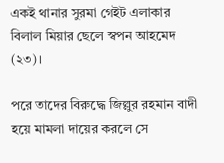একই থানার সুরমা গেইট এলাকার বিলাল মিয়ার ছেলে স্বপন আহমেদ (২৩)।

পরে তাদের বিরুদ্ধে জিল্লুর রহমান বাদী হয়ে মামলা দায়ের করলে সে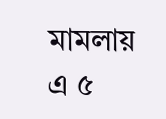মামলায় এ ৫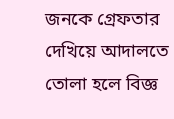জনকে গ্রেফতার দেখিয়ে আদালতে তোলা হলে বিজ্ঞ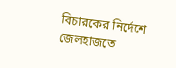বিচারকের নির্দেশে জেলহাজতে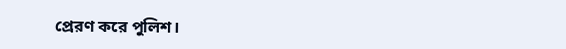প্রেরণ করে পুলিশ।